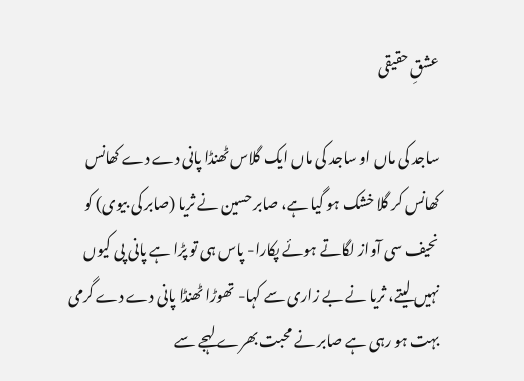عشقِ حقیقی

ساجد کی ماں او ساجد کی ماں ایک گلاس ٹھنڈا پانی دے دے کھانس کھانس کر گلا خشک ہو گیا ہے، صابر حسین نے ثریا (صابر کی بیوی) کو نحیف سی آواز لگاتے ہوئے پکارا- پاس ہی تو پڑا ہے پانی پی کیوں نہیں لیتے، ثریا نے بے زاری سے کہا- تھوڑا ٹھنڈا پانی دے دے گرمی بہت ہو رہی ہے صابر نے محبت بھرے لہجے سے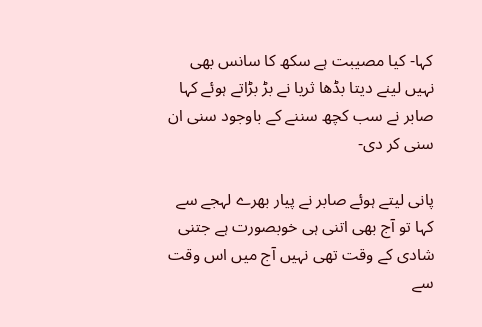کہا- کیا مصیبت ہے سکھ کا سانس بھی نہیں لینے دیتا بڈھا ثریا نے بڑ بڑاتے ہوئے کہا صابر نے سب کچھ سننے کے باوجود سنی ان سنی کر دی-

پانی لیتے ہوئے صابر نے پیار بھرے لہجے سے کہا تو آج بھی اتنی ہی خوبصورت ہے جتنی شادی کے وقت تھی نہیں آج میں اس وقت سے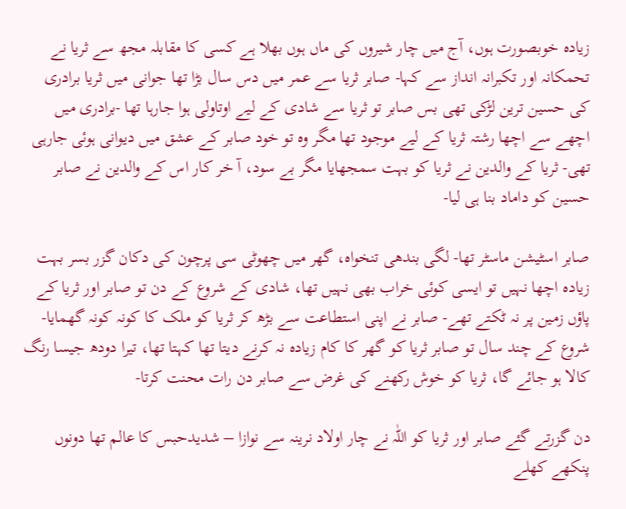زیادہ خوبصورت ہوں، آج میں چار شیروں کی ماں ہوں بھلا ہے کسی کا مقابلہ مجھ سے ثریا نے تحمکانہ اور تکبرانہ انداز سے کہا- صابر ثریا سے عمر میں دس سال بڑا تھا جوانی میں ثریا برادری کی حسین ترین لڑکی تھی بس صابر تو ثریا سے شادی کے لیے اوتاولی ہوا جارہا تھا -برادری میں اچھے سے اچھا رشتہ ثریا کے لیے موجود تھا مگر وہ تو خود صابر کے عشق میں دیوانی ہوئی جارہی تھی- ثریا کے والدین نے ثریا کو بہت سمجھایا مگر بے سود، آ خر کار اس کے والدین نے صابر حسین کو داماد بنا ہی لیا-

صابر اسٹیشن ماسٹر تھا- لگی بندھی تنخواہ، گھر میں چھوٹی سی پرچون کی دکان گزر بسر بہت زیادہ اچھا نہیں تو ایسی کوئی خراب بھی نہیں تھا، شادی کے شروع کے دن تو صابر اور ثریا کے پاؤں زمین پر نہ ٹکتے تھے- صابر نے اپنی استطاعت سے بڑھ کر ثریا کو ملک کا کونہ کونہ گھمایا- شروع کے چند سال تو صابر ثریا کو گھر کا کام زیادہ نہ کرنے دیتا تھا کہتا تھا، تیرا دودھ جیسا رنگ کالا ہو جائے گا، ثریا کو خوش رکھنے کی غرض سے صابر دن رات محنت کرتا-

دن گزرتے گئے صابر اور ثریا کو اللّٰہ نے چار اولاد نرینہ سے نوازا – شدیدحبس کا عالم تھا دونوں پنکھے کھلے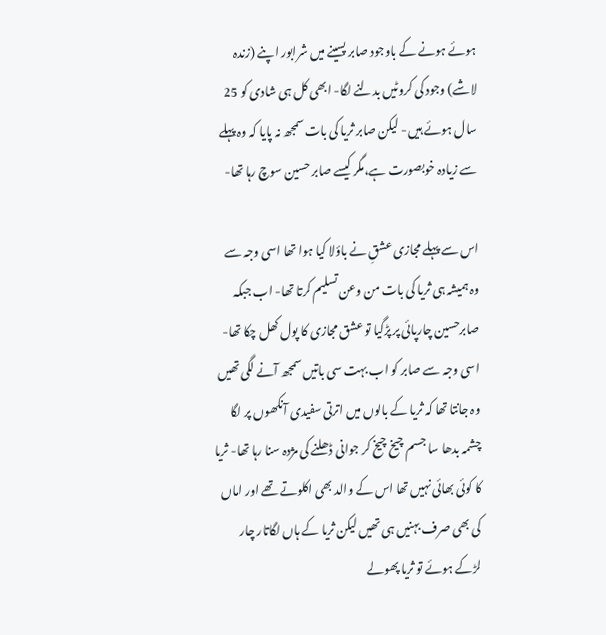ہوئے ہونے کے باوجود صابر پسینے میں شرابور اپنے (زندہ لاشے) وجود کی کروٹیں بدلنے لگا- ابھی کل ہی شادی کو 25 سال ہوئے ہیں- لیکن صابر ثریا کی بات سمجھ نہ پایا کہ وہ پہلے سے زیادہ خوبصورت ہے،مگر کیسے صابر حسین سوچ رہا تھا-

اس سے پہلے مجازی عشقِ نے باؤلا کیا ہوا تھا اسی وجہ سے وہ ہمیشہ ہی ثریا کی بات من وعن تسلیم کرتا تھا- اب جبکہ صابرحسین چارپائی پر پڑگیا تو عشق مجازی کا پول کھل چکا تھا- اسی وجہ سے صابر کو اب بہت سی باتیں سمجھ آنے لگی تھیں وہ جانتا تھا کہ ثریا کے بالوں میں اترتی سفیدی آنکھوں پر لگا چشمہ بدھا سا جسم چیخ چیخ کر جوانی ڈھلنے کی مژدہ سنا رہا تھا- ثریا کا کوئی بھائی نہیں تھا اس کے والد بھی اکلوتے تھے اور اماں کی بھی صرف بہنیں ہی تھیں لیکن ثریا کے ہاں لگاتار چار لڑکے ہوئے تو ثریا پھولے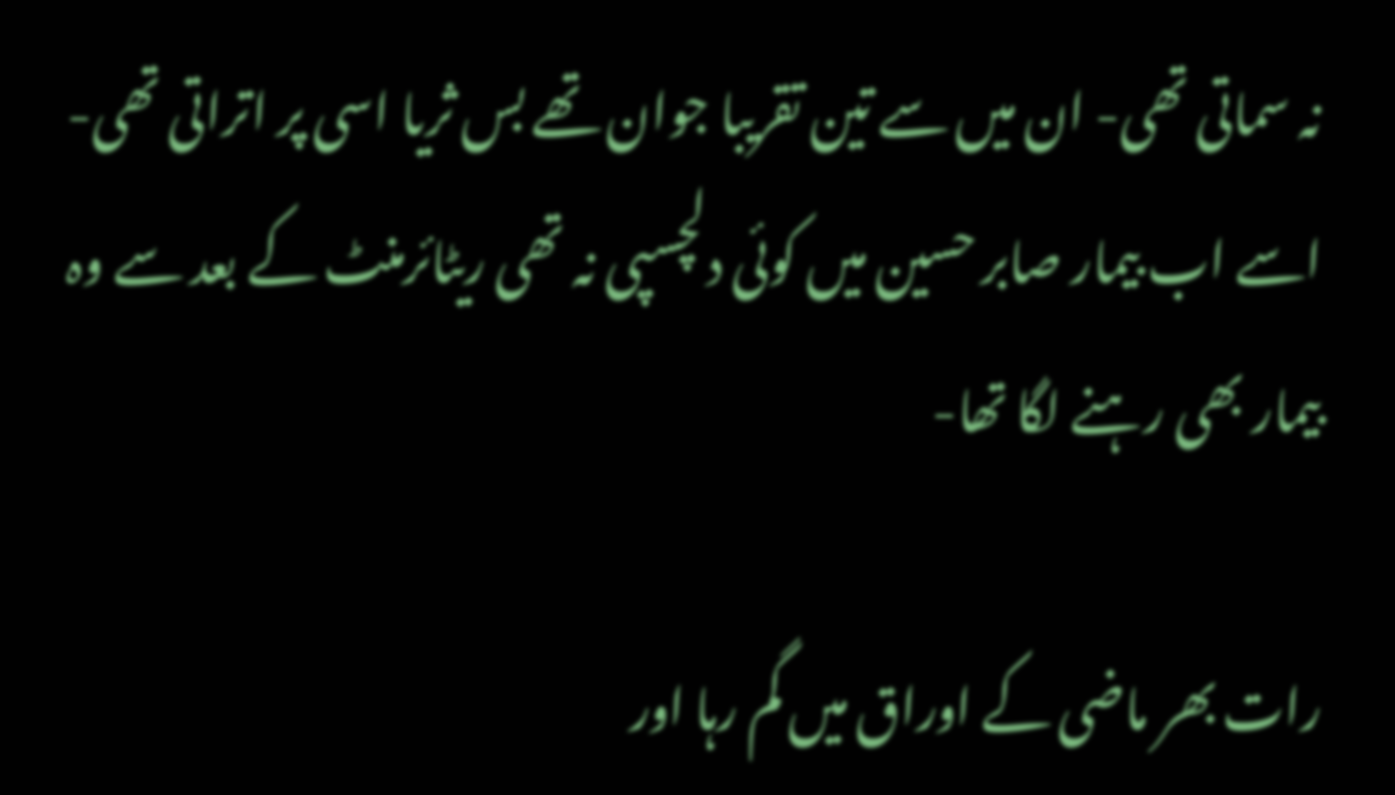نہ سماتی تھی- ان میں سے تین تقریبا جوان تھے بس ثریا اسی پر اتراتی تھی- اسے اب بیمار صابر حسین میں کوئی دلچسپی نہ تھی ریٹائرمنٹ کے بعد سے وہ بیمار بھی رہنے لگا تھا-

رات بھر ماضی کے اوراق میں گم رہا اور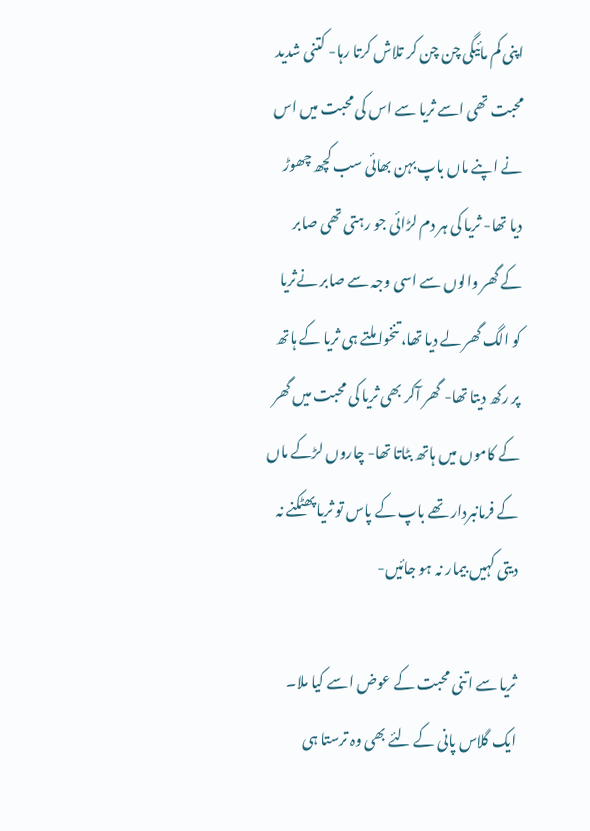اپنی کم مائیگی چن چن کر تلاش کرتا رہا- کتنی شدید محبت تھی اسے ثریا سے اس کی محبت میں اس نے اپنے ماں باپ بہن بھائی سب کچھ چھوڑ دیا تھا- ثریا کی ہر دم لڑائی جو رہتی تھی صابر کے گھر والوں سے اسی وجہ سے صابر نےثریا کو الگ گھر لے دیا تھا، تنخوا ملتے ہی ثریا کے ہاتھ پر رکھ دیتا تھا- گھر آکر بھی ثریا کی محبت میں گھر کے کاموں میں ہاتھ بٹاتا تھا- چاروں لڑکے ماں کے فرمانبردار تھے باپ کے پاس تو ثریا پھٹکنے نہ دیتی کہیں بیمار نہ ہو جائیں-

ثریا سے اتنی محبت کے عوض اسے کیا ملا۔ ایک گلاس پانی کے لئے بھی وہ ترستا ہی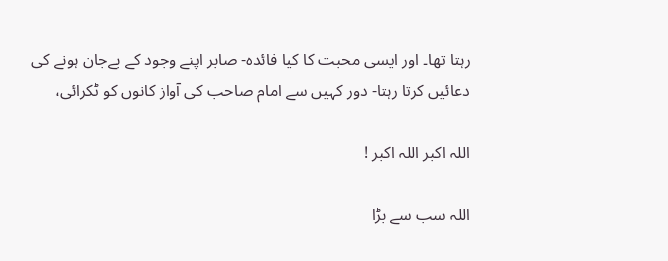رہتا تھا۔ اور ایسی محبت کا کیا فائدہ- صابر اپنے وجود کے بےجان ہونے کی دعائیں کرتا رہتا- دور کہیں سے امام صاحب کی آواز کانوں کو ٹکرائی،

اللہ اکبر اللہ اکبر !

اللہ سب سے بڑا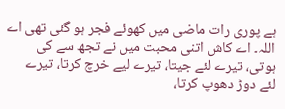ہے پوری رات ماضی میں کھوئے فجر ہو گئی تھی اے اللہ۔ اے کاش اتنی محبت میں نے تجھ سے کی ہوتی، تیرے لئے جیتا، تیرے لیے خرچ کرتا، تیرے لئے دوڑ دھوپ کرتا،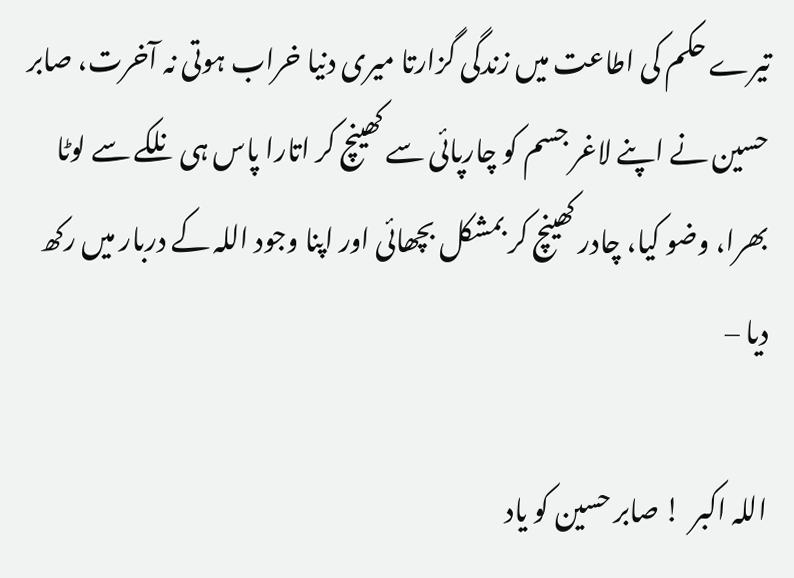تیرے حکم کی اطاعت میں زندگی گزارتا میری دنیا خراب ہوتی نہ آخرت، صابر حسین نے اپنے لاغر جسم کو چارپائی سے کھینچ کر اتارا پاس ہی نلکے سے لوٹا بھرا، وضو کیا، چادر کھینچ کر بمشکل بچھائی اور اپنا وجود اللہ کے دربار میں رکھ دیا –

اللہ اکبر  ! صابر حسین کو یاد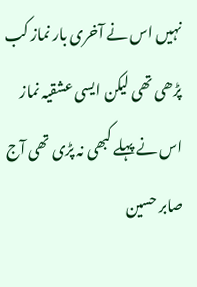نہیں اس نے آخری بار نماز کب پڑھی تھی لیکن ایسی عشقیہ نماز اس نے پہلے کبھی نہ پڑی تھی آج صابر حسین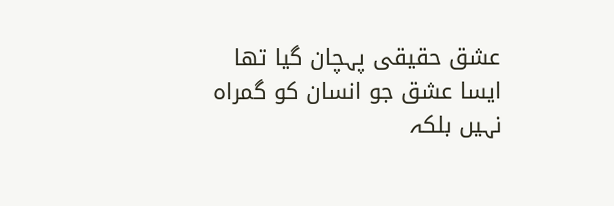عشق حقیقی پہچان گیا تھا ایسا عشق جو انسان کو گمراہ نہیں بلکہ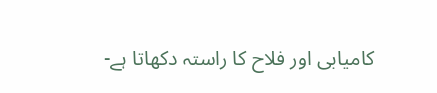کامیابی اور فلاح کا راستہ دکھاتا ہے-